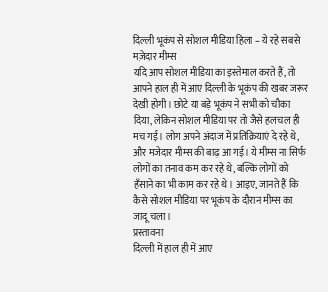दिल्ली भूकंप से सोशल मीडिया हिला – ये रहे सबसे मज़ेदार मीम्स
यदि आप सोशल मीडिया का इस्तेमाल करते हैं, तो आपने हाल ही में आए दिल्ली के भूकंप की खबर जरूर देखी होगी। छोटे या बड़े भूकंप ने सभी को चौका दिया, लेकिन सोशल मीडिया पर तो जैसे हलचल ही मच गई। लोग अपने अंदाज में प्रतिक्रियाएं दे रहे थे, और मजेदार मीम्स की बाढ़ आ गई। ये मीम्स ना सिर्फ लोगों का तनाव कम कर रहे थे, बल्कि लोगों को हँसाने का भी काम कर रहे थे। आइए, जानते हैं कि कैसे सोशल मीडिया पर भूकंप के दौरान मीम्स का जादू चला।
प्रस्तावना
दिल्ली में हाल ही में आए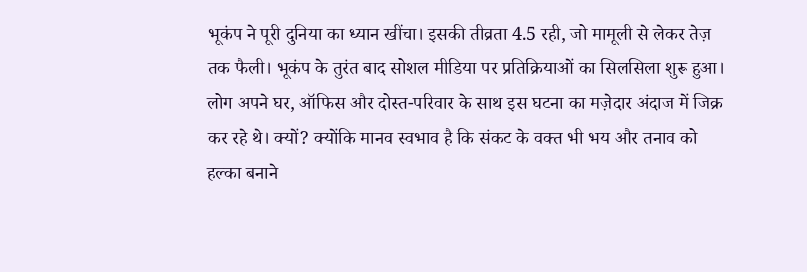भूकंप ने पूरी दुनिया का ध्यान खींचा। इसकी तीव्रता 4.5 रही, जो मामूली से लेकर तेज़ तक फैली। भूकंप के तुरंत बाद सोशल मीडिया पर प्रतिक्रियाओं का सिलसिला शुरू हुआ। लोग अपने घर, ऑफिस और दोस्त-परिवार के साथ इस घटना का मज़ेदार अंदाज में जिक्र कर रहे थे। क्यों? क्योंकि मानव स्वभाव है कि संकट के वक्त भी भय और तनाव को हल्का बनाने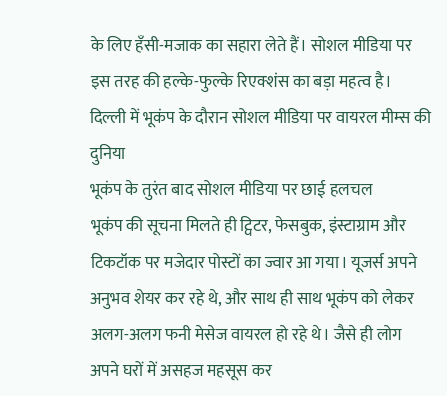के लिए हँसी-मजाक का सहारा लेते हैं। सोशल मीडिया पर इस तरह की हल्के-फुल्के रिएक्शंस का बड़ा महत्व है।
दिल्ली में भूकंप के दौरान सोशल मीडिया पर वायरल मीम्स की दुनिया
भूकंप के तुरंत बाद सोशल मीडिया पर छाई हलचल
भूकंप की सूचना मिलते ही ट्विटर, फेसबुक, इंस्टाग्राम और टिकटॉक पर मजेदार पोस्टों का ज्वार आ गया। यूजर्स अपने अनुभव शेयर कर रहे थे, और साथ ही साथ भूकंप को लेकर अलग-अलग फनी मेसेज वायरल हो रहे थे। जैसे ही लोग अपने घरों में असहज महसूस कर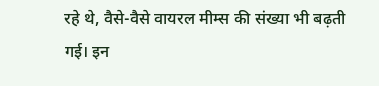रहे थे, वैसे-वैसे वायरल मीम्स की संख्या भी बढ़ती गई। इन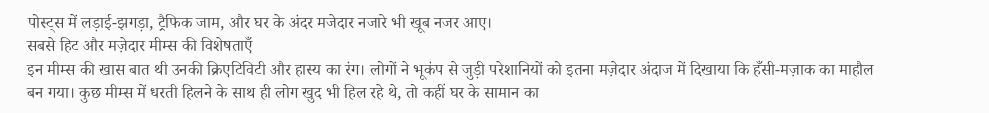पोस्ट्स में लड़ाई-झगड़ा, ट्रैफिक जाम, और घर के अंदर मजेदार नजारे भी खूब नजर आए।
सबसे हिट और मज़ेदार मीम्स की विशेषताएँ
इन मीम्स की खास बात थी उनकी क्रिएटिविटी और हास्य का रंग। लोगों ने भूकंप से जुड़ी परेशानियों को इतना मज़ेदार अंदाज में दिखाया कि हँसी-मज़ाक का माहौल बन गया। कुछ मीम्स में धरती हिलने के साथ ही लोग खुद भी हिल रहे थे, तो कहीं घर के सामान का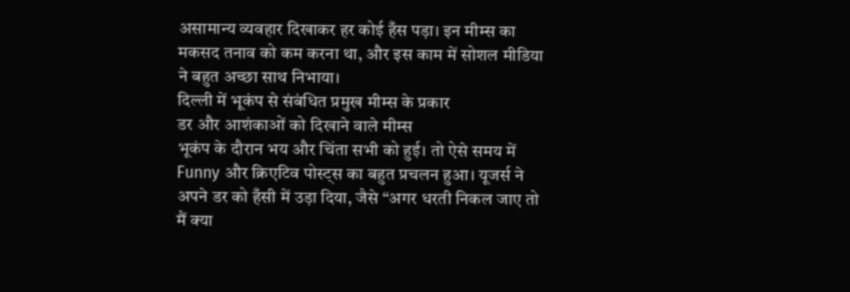असामान्य व्यवहार दिखाकर हर कोई हँस पड़ा। इन मीम्स का मकसद तनाव को कम करना था, और इस काम में सोशल मीडिया ने बहुत अच्छा साथ निभाया।
दिल्ली में भूकंप से संबंधित प्रमुख मीम्स के प्रकार
डर और आशंकाओं को दिखाने वाले मीम्स
भूकंप के दौरान भय और चिंता सभी को हुई। तो ऐसे समय में Funny और क्रिएटिव पोस्ट्स का बहुत प्रचलन हुआ। यूजर्स ने अपने डर को हँसी में उड़ा दिया, जैसे “अगर धरती निकल जाए तो मैं क्या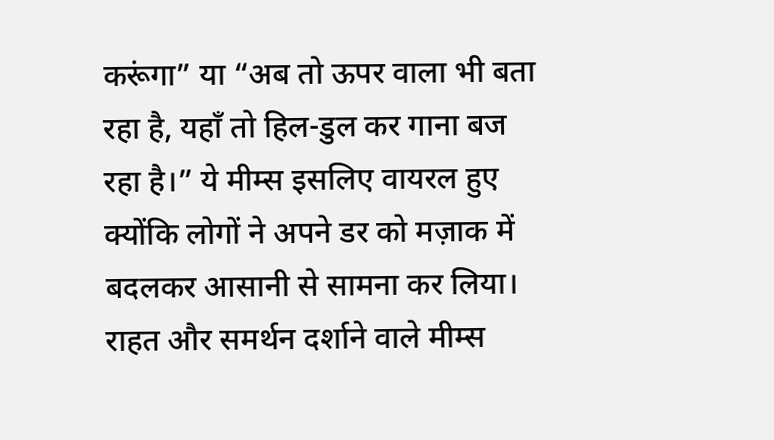करूंगा” या “अब तो ऊपर वाला भी बता रहा है, यहाँ तो हिल-डुल कर गाना बज रहा है।” ये मीम्स इसलिए वायरल हुए क्योंकि लोगों ने अपने डर को मज़ाक में बदलकर आसानी से सामना कर लिया।
राहत और समर्थन दर्शाने वाले मीम्स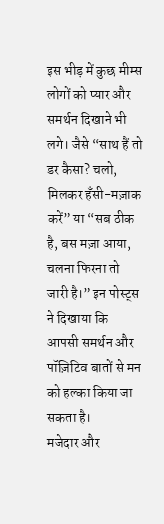इस भीड़ में कुछ मीम्स लोगों को प्यार और समर्थन दिखाने भी लगे। जैसे “साथ हैं तो डर कैसा? चलो, मिलकर हँसी-मज़ाक करें” या “सब ठीक है, बस मज़ा आया, चलना फिरना तो जारी है।” इन पोस्ट्स ने दिखाया कि आपसी समर्थन और पॉज़िटिव बातों से मन को हल्का किया जा सकता है।
मजेदार और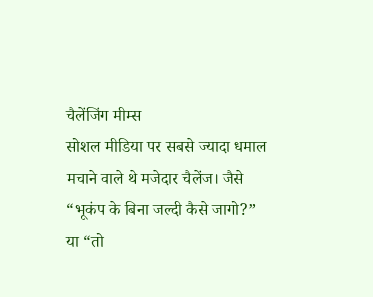चैलेंजिंग मीम्स
सोशल मीडिया पर सबसे ज्यादा धमाल मचाने वाले थे मजेदार चैलेंज। जैसे “भूकंप के बिना जल्दी कैसे जागो?” या “तो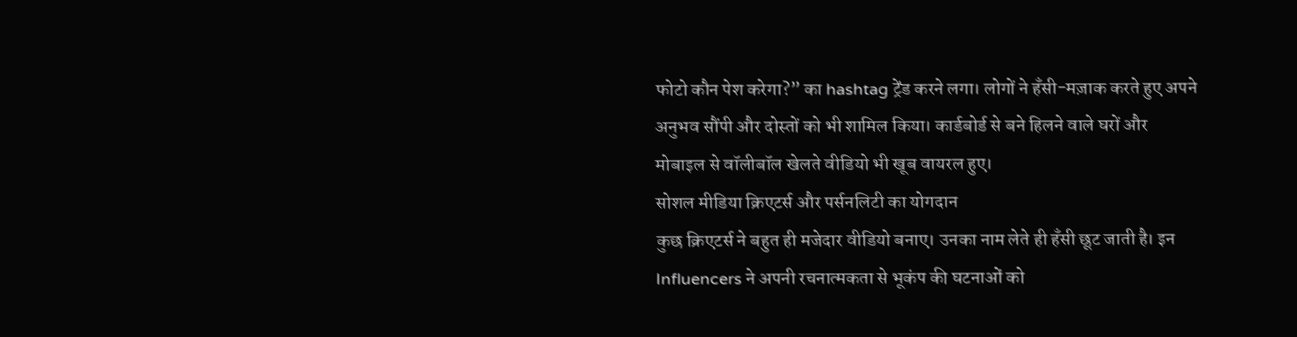फोटो कौन पेश करेगा?” का hashtag ट्रेंड करने लगा। लोगों ने हँसी-मज़ाक करते हुए अपने अनुभव सौंपी और दोस्तों को भी शामिल किया। कार्डबोर्ड से बने हिलने वाले घरों और मोबाइल से वॉलीबॉल खेलते वीडियो भी खूब वायरल हुए।
सोशल मीडिया क्रिएटर्स और पर्सनलिटी का योगदान
कुछ क्रिएटर्स ने बहुत ही मजेदार वीडियो बनाए। उनका नाम लेते ही हँसी छूट जाती है। इन Influencers ने अपनी रचनात्मकता से भूकंप की घटनाओं को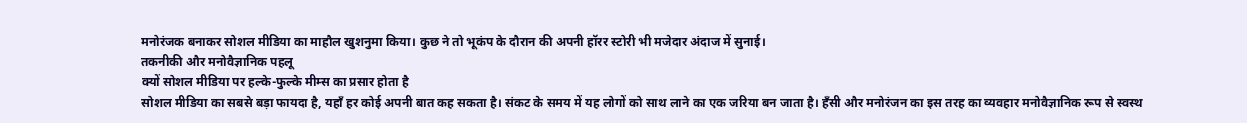मनोरंजक बनाकर सोशल मीडिया का माहौल खुशनुमा किया। कुछ ने तो भूकंप के दौरान की अपनी हॉरर स्टोरी भी मजेदार अंदाज में सुनाई।
तकनीकी और मनोवैज्ञानिक पहलू
क्यों सोशल मीडिया पर हल्के-फुल्के मीम्स का प्रसार होता है
सोशल मीडिया का सबसे बड़ा फायदा है, यहाँ हर कोई अपनी बात कह सकता है। संकट के समय में यह लोगों को साथ लाने का एक जरिया बन जाता है। हँसी और मनोरंजन का इस तरह का व्यवहार मनोवैज्ञानिक रूप से स्वस्थ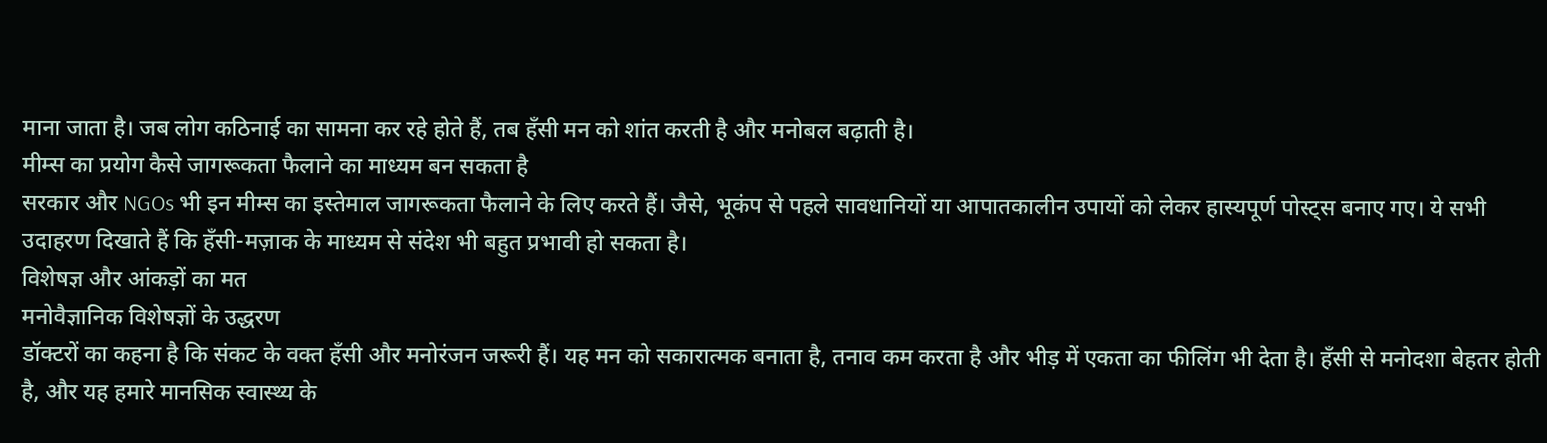माना जाता है। जब लोग कठिनाई का सामना कर रहे होते हैं, तब हँसी मन को शांत करती है और मनोबल बढ़ाती है।
मीम्स का प्रयोग कैसे जागरूकता फैलाने का माध्यम बन सकता है
सरकार और NGOs भी इन मीम्स का इस्तेमाल जागरूकता फैलाने के लिए करते हैं। जैसे, भूकंप से पहले सावधानियों या आपातकालीन उपायों को लेकर हास्यपूर्ण पोस्ट्स बनाए गए। ये सभी उदाहरण दिखाते हैं कि हँसी-मज़ाक के माध्यम से संदेश भी बहुत प्रभावी हो सकता है।
विशेषज्ञ और आंकड़ों का मत
मनोवैज्ञानिक विशेषज्ञों के उद्धरण
डॉक्टरों का कहना है कि संकट के वक्त हँसी और मनोरंजन जरूरी हैं। यह मन को सकारात्मक बनाता है, तनाव कम करता है और भीड़ में एकता का फीलिंग भी देता है। हँसी से मनोदशा बेहतर होती है, और यह हमारे मानसिक स्वास्थ्य के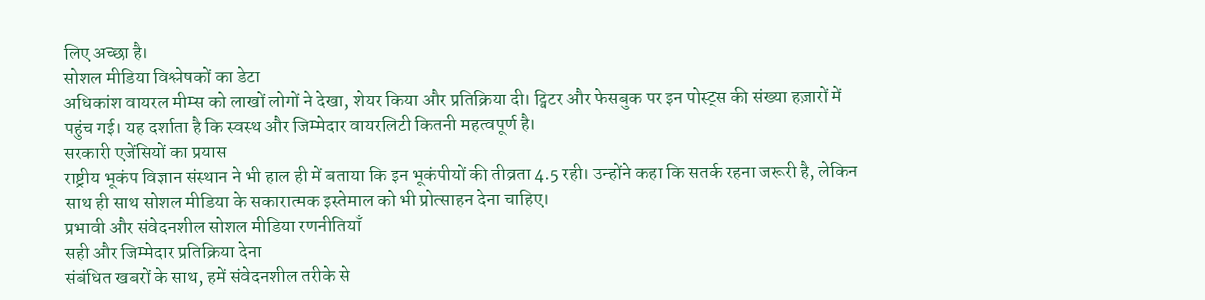लिए अच्छा है।
सोशल मीडिया विश्लेषकों का डेटा
अधिकांश वायरल मीम्स को लाखों लोगों ने देखा, शेयर किया और प्रतिक्रिया दी। ट्विटर और फेसबुक पर इन पोस्ट्स की संख्या हज़ारों में पहुंच गई। यह दर्शाता है कि स्वस्थ और जिम्मेदार वायरलिटी कितनी महत्वपूर्ण है।
सरकारी एजेंसियों का प्रयास
राष्ट्रीय भूकंप विज्ञान संस्थान ने भी हाल ही में बताया कि इन भूकंपीयों की तीव्रता 4.5 रही। उन्होंने कहा कि सतर्क रहना जरूरी है, लेकिन साथ ही साथ सोशल मीडिया के सकारात्मक इस्तेमाल को भी प्रोत्साहन देना चाहिए।
प्रभावी और संवेदनशील सोशल मीडिया रणनीतियाँ
सही और जिम्मेदार प्रतिक्रिया देना
संबंधित खबरों के साथ, हमें संवेदनशील तरीके से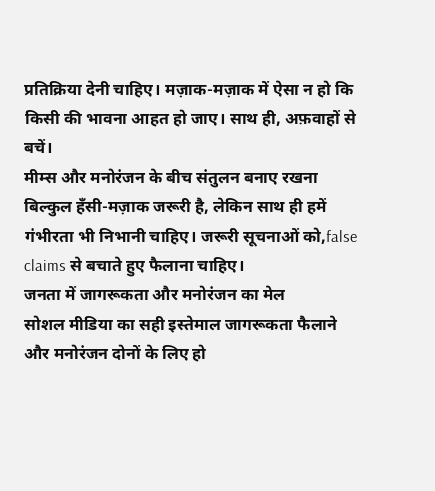प्रतिक्रिया देनी चाहिए। मज़ाक-मज़ाक में ऐसा न हो कि किसी की भावना आहत हो जाए। साथ ही, अफ़वाहों से बचें।
मीम्स और मनोरंजन के बीच संतुलन बनाए रखना
बिल्कुल हँसी-मज़ाक जरूरी है, लेकिन साथ ही हमें गंभीरता भी निभानी चाहिए। जरूरी सूचनाओं को,false claims से बचाते हुए फैलाना चाहिए।
जनता में जागरूकता और मनोरंजन का मेल
सोशल मीडिया का सही इस्तेमाल जागरूकता फैलाने और मनोरंजन दोनों के लिए हो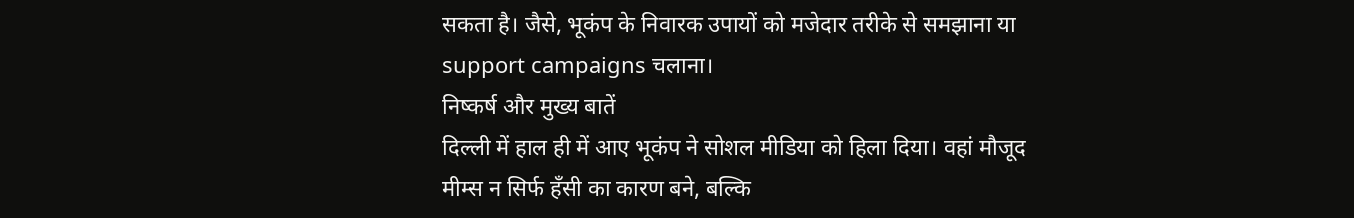सकता है। जैसे, भूकंप के निवारक उपायों को मजेदार तरीके से समझाना या support campaigns चलाना।
निष्कर्ष और मुख्य बातें
दिल्ली में हाल ही में आए भूकंप ने सोशल मीडिया को हिला दिया। वहां मौजूद मीम्स न सिर्फ हँसी का कारण बने, बल्कि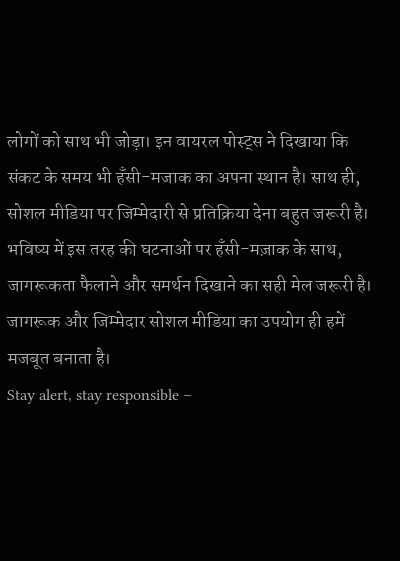लोगों को साथ भी जोड़ा। इन वायरल पोस्ट्स ने दिखाया कि संकट के समय भी हँसी-मजाक का अपना स्थान है। साथ ही, सोशल मीडिया पर जिम्मेदारी से प्रतिक्रिया देना बहुत जरूरी है। भविष्य में इस तरह की घटनाओं पर हँसी-मज़ाक के साथ, जागरूकता फैलाने और समर्थन दिखाने का सही मेल जरूरी है। जागरूक और जिम्मेदार सोशल मीडिया का उपयोग ही हमें मजबूत बनाता है।
Stay alert, stay responsible –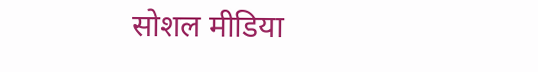सोशल मीडिया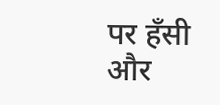पर हँसी और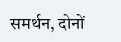समर्थन, दोनों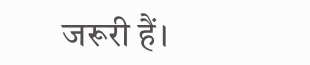जरूरी हैं।